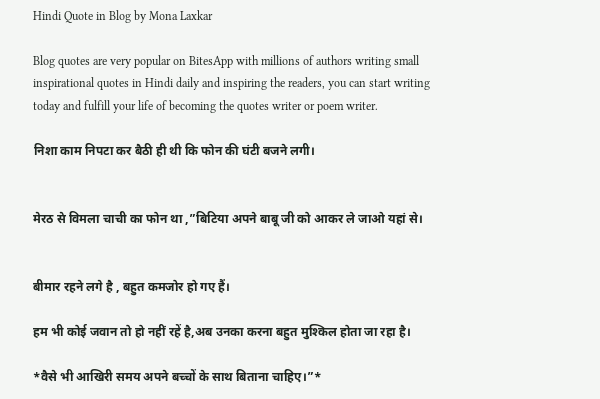Hindi Quote in Blog by Mona Laxkar

Blog quotes are very popular on BitesApp with millions of authors writing small inspirational quotes in Hindi daily and inspiring the readers, you can start writing today and fulfill your life of becoming the quotes writer or poem writer.

निशा काम निपटा कर बैठी ही थी कि फोन की घंटी बजने लगी।


मेरठ से विमला चाची का फोन था ,”बिटिया अपने बाबू जी को आकर ले जाओ यहां से।


बीमार रहने लगे है , बहुत कमजोर हो गए हैं।

हम भी कोई जवान तो हो नहीं रहें है,अब उनका करना बहुत मुश्किल होता जा रहा है।

*वैसे भी आखिरी समय अपने बच्चों के साथ बिताना चाहिए।”*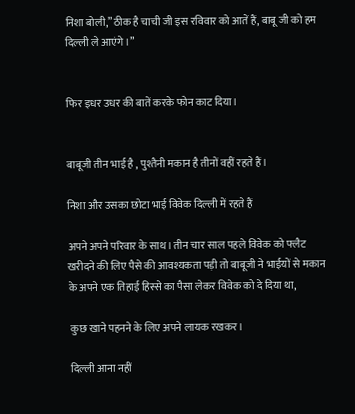निशा बोली,”ठीक है चाची जी इस रविवार को आतें हैं, बाबू जी को हम दिल्ली ले आएंगे।”


फिर इधर उधर की बातें करके फोन काट दिया।


बाबूजी तीन भाई है , पुश्तैनी मकान है तीनों वहीं रहते हैं।

निशा और उसका छोटा भाई विवेक दिल्ली में रहते हैं

अपने अपने परिवार के साथ। तीन चार साल पहले विवेक को फ्लैट खरीदने की लिए पैसे की आवश्यकता पड़ी तो बाबूजी ने भाईयों से मकान के अपने एक तिहाई हिस्से का पैसा लेकर विवेक को दे दिया था,

 कुछ खाने पहनने के लिए अपने लायक रखकर।

 दिल्ली आना नहीं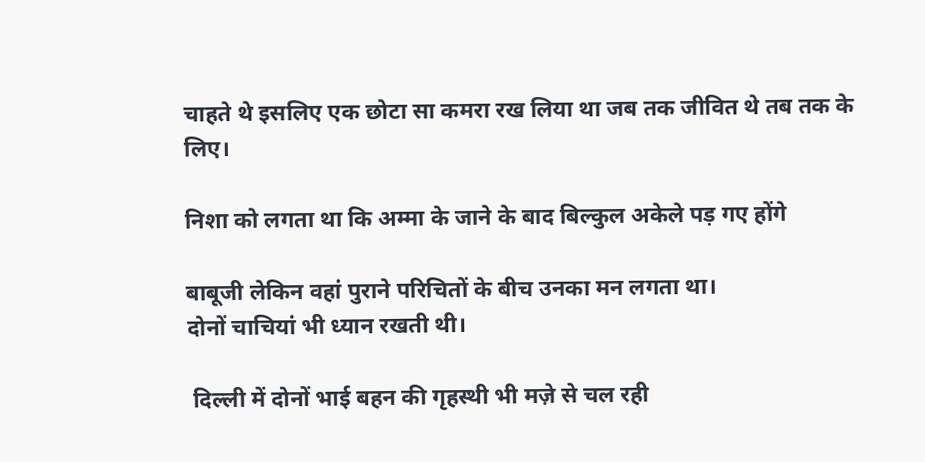चाहते थे इसलिए एक छोटा सा कमरा रख लिया था जब तक जीवित थे तब तक के लिए।

निशा को लगता था कि अम्मा के जाने के बाद बिल्कुल अकेले पड़ गए होंगे

बाबूजी लेकिन वहां पुराने परिचितों के बीच उनका मन लगता था।
दोनों चाचियां भी ध्यान रखती थी।

 दिल्ली में दोनों भाई बहन की गृहस्थी भी मज़े से चल रही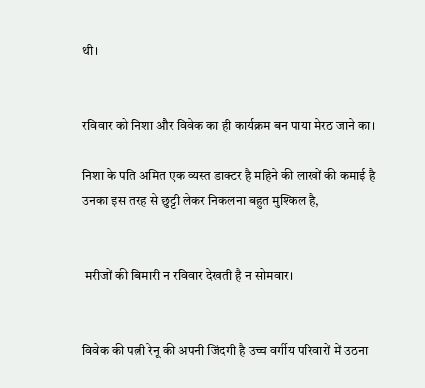थी।


रविवार को निशा और विवेक का ही कार्यक्रम बन पाया मेरठ जाने का।

निशा के पति अमित एक व्यस्त डाक्टर है महिने की लाखों की कमाई है उनका इस तरह से छुट्टी लेकर निकलना बहुत मुश्किल है,


 मरीजों की बिमारी न रविवार देखती है न सोमवार।


विवेक की पत्नी रेनू की अपनी जिंदगी है उच्च वर्गीय परिवारों में उठना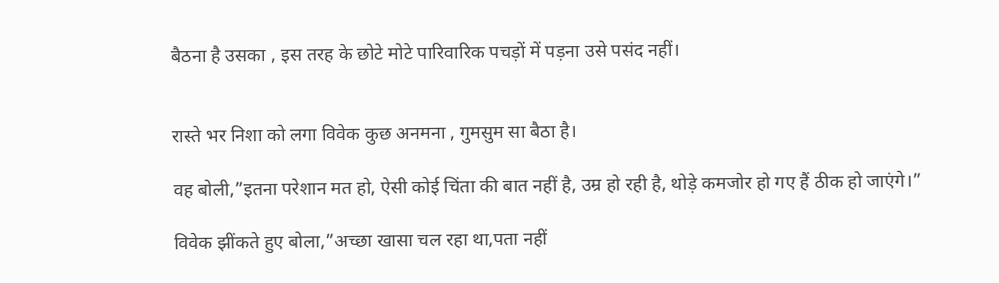बैठना है उसका , इस तरह के छोटे मोटे पारिवारिक पचड़ों में पड़ना उसे पसंद नहीं।


रास्ते भर निशा को लगा विवेक कुछ अनमना , गुमसुम सा बैठा है।

वह बोली,”इतना परेशान मत हो, ऐसी कोई चिंता की बात नहीं है, उम्र हो रही है, थोड़े कमजोर हो गए हैं ठीक हो जाएंगे।”

विवेक झींकते हुए बोला,”अच्छा खासा चल रहा था,पता नहीं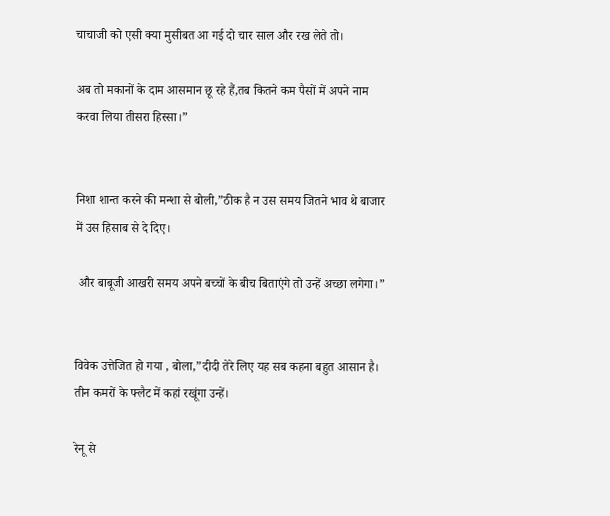चाचाजी को एसी क्या मुसीबत आ गई दो चार साल और रख लेते तो।

अब तो मकानों के दाम आसमान छू रहे हैं,तब कितने कम पैसों में अपने नाम करवा लिया तीसरा हिस्सा।”


निशा शान्त करने की मन्शा से बोली,”ठीक है न उस समय जितने भाव थे बाजार में उस हिसाब से दे दिए।

 और बाबूजी आखरी समय अपने बच्चों के बीच बिताएंगे तो उन्हें अच्छा लगेगा।”


विवेक उत्तेजित हो गया , बोला,”दीदी तेरे लिए यह सब कहना बहुत आसान है। तीन कमरों के फ्लैट में कहां रखूंगा उन्हें।

रेनू से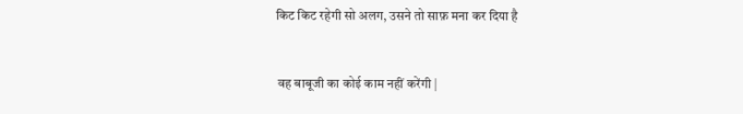किट किट रहेगी सो अलग, उसने तो साफ़ मना कर दिया है


 वह बाबूजी का कोई काम नहीं करेंगी |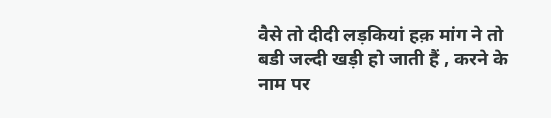वैसे तो दीदी लड़कियां हक़ मांग ने तो बडी जल्दी खड़ी हो जाती हैं , करने के नाम पर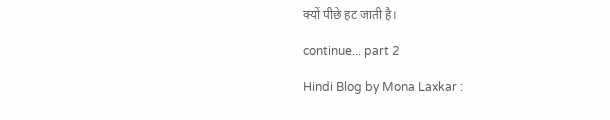क्यों पीछे हट जाती है।

continue... part 2

Hindi Blog by Mona Laxkar :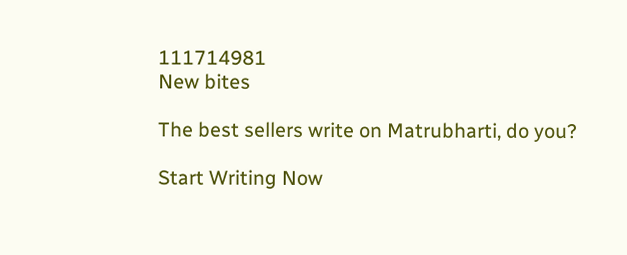111714981
New bites

The best sellers write on Matrubharti, do you?

Start Writing Now